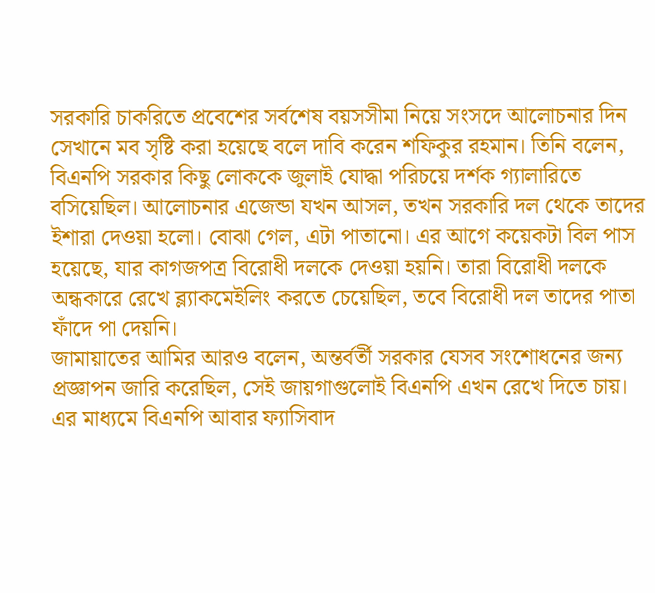সরকারি চাকরিতে প্রবেশের সর্বশেষ বয়সসীমা নিয়ে সংসদে আলোচনার দিন সেখানে মব সৃষ্টি করা হয়েছে বলে দাবি করেন শফিকুর রহমান। তিনি বলেন, বিএনপি সরকার কিছু লোককে জুলাই যোদ্ধা পরিচয়ে দর্শক গ্যালারিতে বসিয়েছিল। আলোচনার এজেন্ডা যখন আসল, তখন সরকারি দল থেকে তাদের ইশারা দেওয়া হলো। বোঝা গেল, এটা পাতানো। এর আগে কয়েকটা বিল পাস হয়েছে, যার কাগজপত্র বিরোধী দলকে দেওয়া হয়নি। তারা বিরোধী দলকে অন্ধকারে রেখে ব্ল্যাকমেইলিং করতে চেয়েছিল, তবে বিরোধী দল তাদের পাতা ফাঁদে পা দেয়নি।
জামায়াতের আমির আরও বলেন, অন্তর্বর্তী সরকার যেসব সংশোধনের জন্য প্রজ্ঞাপন জারি করেছিল, সেই জায়গাগুলোই বিএনপি এখন রেখে দিতে চায়। এর মাধ্যমে বিএনপি আবার ফ্যাসিবাদ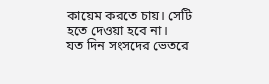কায়েম করতে চায়। সেটি হতে দেওয়া হবে না।
যত দিন সংসদের ভেতরে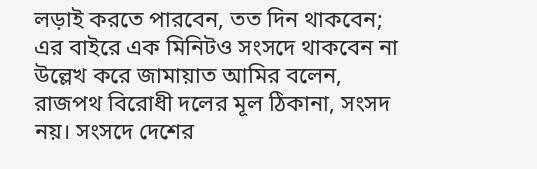লড়াই করতে পারবেন, তত দিন থাকবেন; এর বাইরে এক মিনিটও সংসদে থাকবেন না উল্লেখ করে জামায়াত আমির বলেন, রাজপথ বিরোধী দলের মূল ঠিকানা, সংসদ নয়। সংসদে দেশের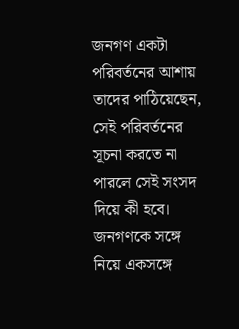জনগণ একটা পরিবর্তনের আশায় তাদের পাঠিয়েছেন, সেই পরিবর্তনের সূচনা করতে না পারলে সেই সংসদ দিয়ে কী হবে। জনগণকে সঙ্গে নিয়ে একসঙ্গে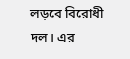লড়বে বিরোধী দল। এর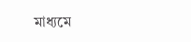মাধ্যমে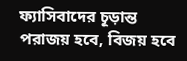ফ্যাসিবাদের চূড়ান্ত পরাজয় হবে, বিজয় হবে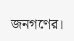জনগণের।